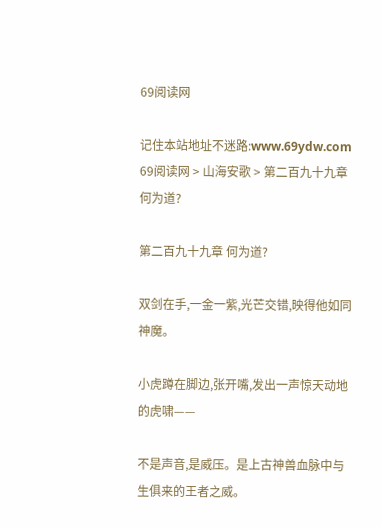69阅读网

记住本站地址不迷路:www.69ydw.com
69阅读网 > 山海安歌 > 第二百九十九章 何为道?

第二百九十九章 何为道?

双剑在手,一金一紫,光芒交错,映得他如同神魔。

小虎蹲在脚边,张开嘴,发出一声惊天动地的虎啸——

不是声音,是威压。是上古神兽血脉中与生俱来的王者之威。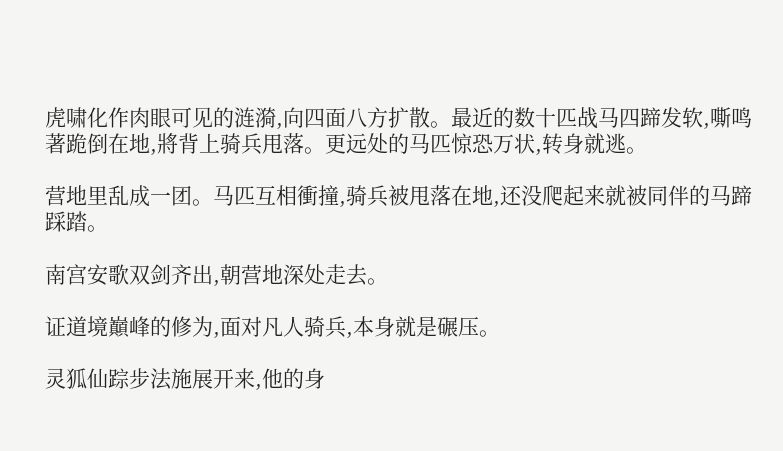虎啸化作肉眼可见的涟漪,向四面八方扩散。最近的数十匹战马四蹄发软,嘶鸣著跪倒在地,將背上骑兵甩落。更远处的马匹惊恐万状,转身就逃。

营地里乱成一团。马匹互相衝撞,骑兵被甩落在地,还没爬起来就被同伴的马蹄踩踏。

南宫安歌双剑齐出,朝营地深处走去。

证道境巔峰的修为,面对凡人骑兵,本身就是碾压。

灵狐仙踪步法施展开来,他的身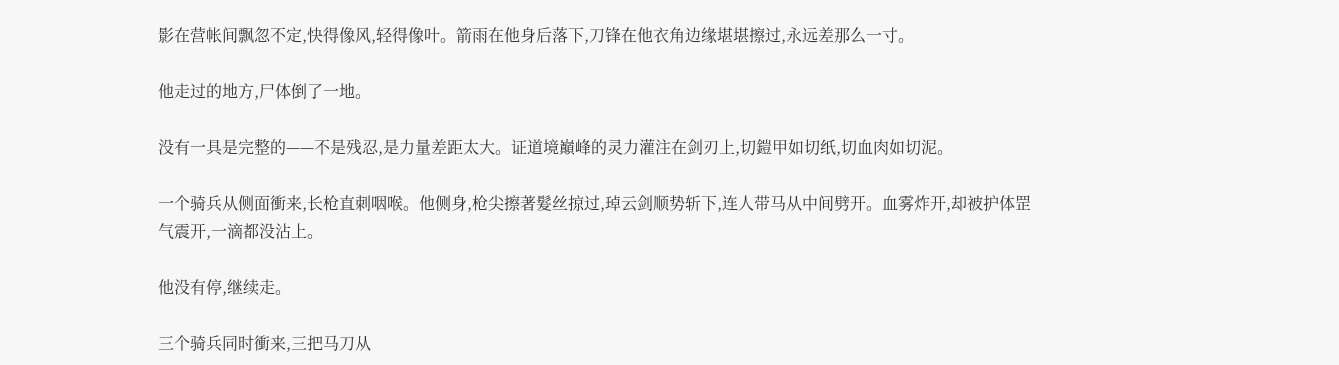影在营帐间飘忽不定,快得像风,轻得像叶。箭雨在他身后落下,刀锋在他衣角边缘堪堪擦过,永远差那么一寸。

他走过的地方,尸体倒了一地。

没有一具是完整的——不是残忍,是力量差距太大。证道境巔峰的灵力灌注在剑刃上,切鎧甲如切纸,切血肉如切泥。

一个骑兵从侧面衝来,长枪直刺咽喉。他侧身,枪尖擦著髮丝掠过,琸云剑顺势斩下,连人带马从中间劈开。血雾炸开,却被护体罡气震开,一滴都没沾上。

他没有停,继续走。

三个骑兵同时衝来,三把马刀从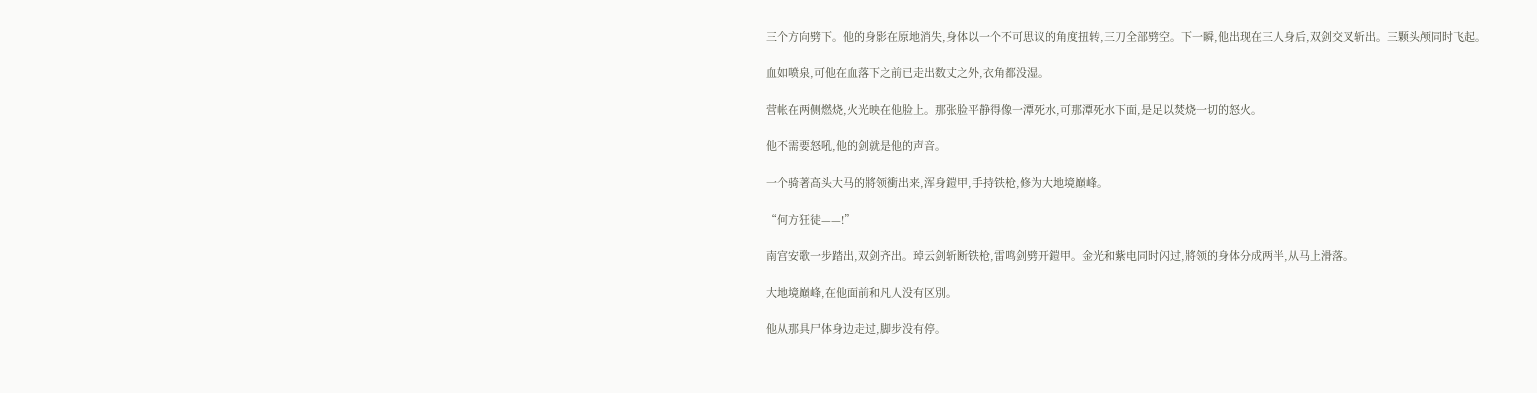三个方向劈下。他的身影在原地消失,身体以一个不可思议的角度扭转,三刀全部劈空。下一瞬,他出现在三人身后,双剑交叉斩出。三颗头颅同时飞起。

血如喷泉,可他在血落下之前已走出数丈之外,衣角都没湿。

营帐在两侧燃烧,火光映在他脸上。那张脸平静得像一潭死水,可那潭死水下面,是足以焚烧一切的怒火。

他不需要怒吼,他的剑就是他的声音。

一个骑著高头大马的將领衝出来,浑身鎧甲,手持铁枪,修为大地境巔峰。

“何方狂徒——!”

南宫安歌一步踏出,双剑齐出。琸云剑斩断铁枪,雷鸣剑劈开鎧甲。金光和紫电同时闪过,將领的身体分成两半,从马上滑落。

大地境巔峰,在他面前和凡人没有区別。

他从那具尸体身边走过,脚步没有停。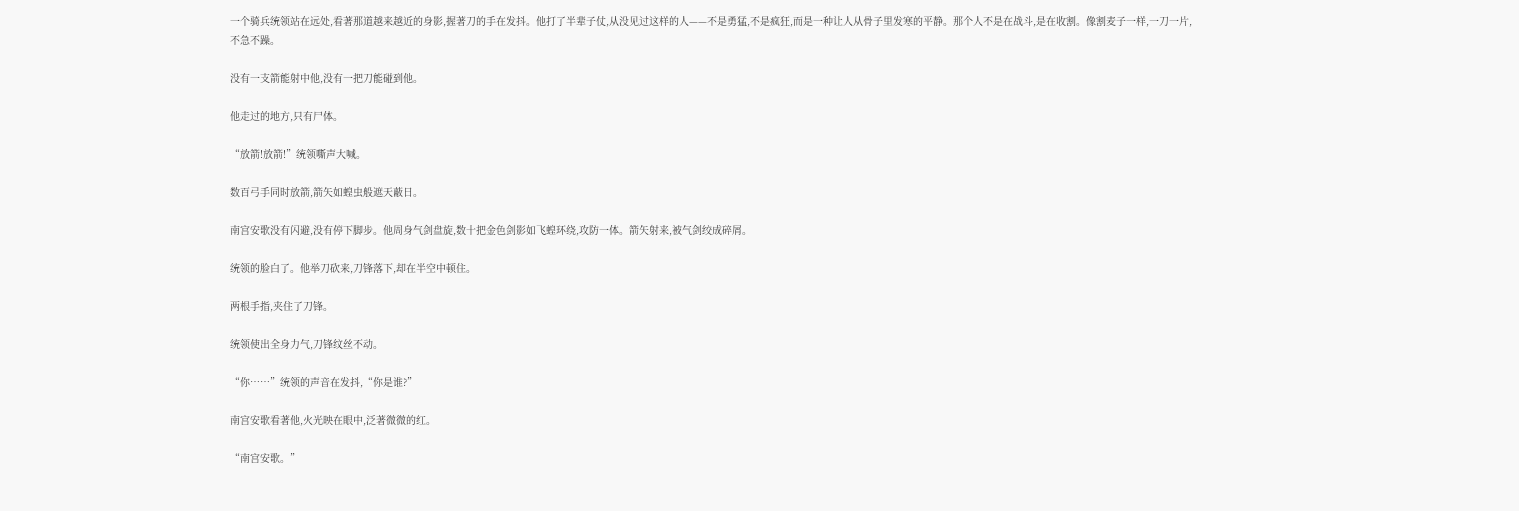一个骑兵统领站在远处,看著那道越来越近的身影,握著刀的手在发抖。他打了半辈子仗,从没见过这样的人——不是勇猛,不是疯狂,而是一种让人从骨子里发寒的平静。那个人不是在战斗,是在收割。像割麦子一样,一刀一片,不急不躁。

没有一支箭能射中他,没有一把刀能碰到他。

他走过的地方,只有尸体。

“放箭!放箭!”统领嘶声大喊。

数百弓手同时放箭,箭矢如蝗虫般遮天蔽日。

南宫安歌没有闪避,没有停下脚步。他周身气剑盘旋,数十把金色剑影如飞蝗环绕,攻防一体。箭矢射来,被气剑绞成碎屑。

统领的脸白了。他举刀砍来,刀锋落下,却在半空中顿住。

两根手指,夹住了刀锋。

统领使出全身力气,刀锋纹丝不动。

“你……”统领的声音在发抖,“你是谁?”

南宫安歌看著他,火光映在眼中,泛著微微的红。

“南宫安歌。”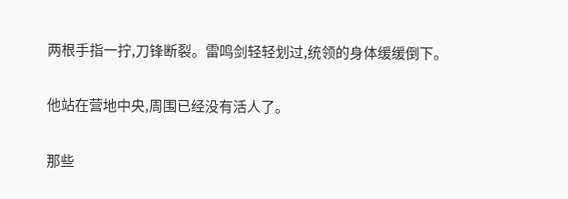两根手指一拧,刀锋断裂。雷鸣剑轻轻划过,统领的身体缓缓倒下。

他站在营地中央,周围已经没有活人了。

那些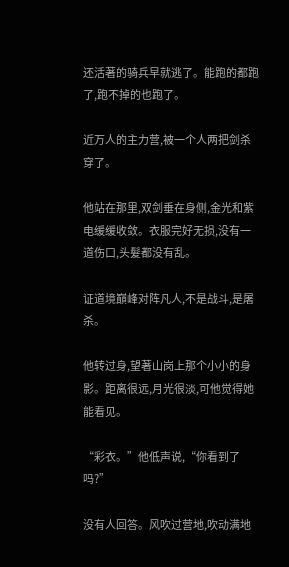还活著的骑兵早就逃了。能跑的都跑了,跑不掉的也跑了。

近万人的主力营,被一个人两把剑杀穿了。

他站在那里,双剑垂在身侧,金光和紫电缓缓收敛。衣服完好无损,没有一道伤口,头髮都没有乱。

证道境巔峰对阵凡人,不是战斗,是屠杀。

他转过身,望著山岗上那个小小的身影。距离很远,月光很淡,可他觉得她能看见。

“彩衣。”他低声说,“你看到了吗?”

没有人回答。风吹过营地,吹动满地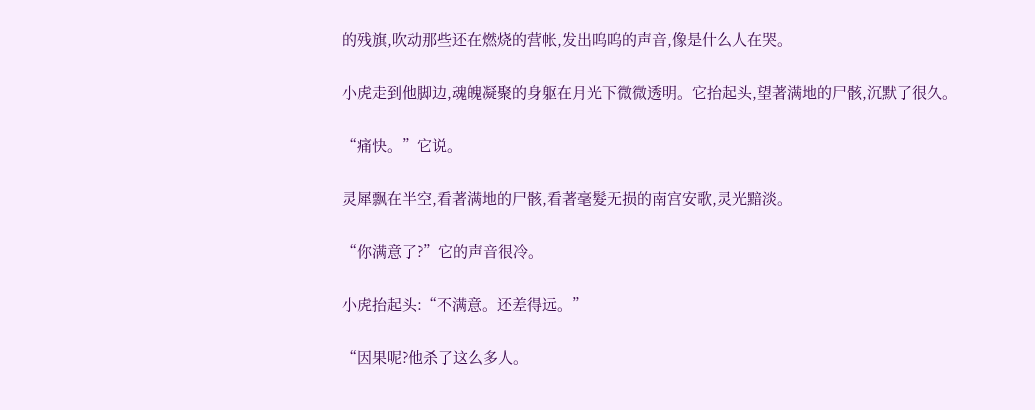的残旗,吹动那些还在燃烧的营帐,发出呜呜的声音,像是什么人在哭。

小虎走到他脚边,魂魄凝聚的身躯在月光下微微透明。它抬起头,望著满地的尸骸,沉默了很久。

“痛快。”它说。

灵犀飘在半空,看著满地的尸骸,看著毫髮无损的南宫安歌,灵光黯淡。

“你满意了?”它的声音很冷。

小虎抬起头:“不满意。还差得远。”

“因果呢?他杀了这么多人。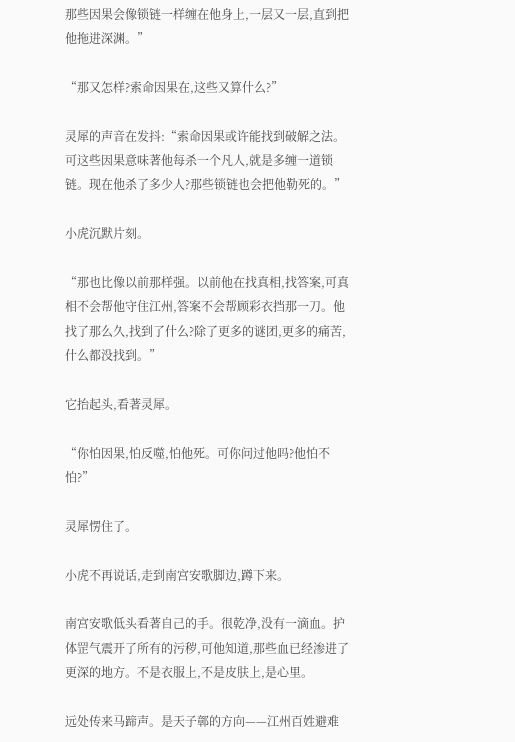那些因果会像锁链一样缠在他身上,一层又一层,直到把他拖进深渊。”

“那又怎样?索命因果在,这些又算什么?”

灵犀的声音在发抖:“索命因果或许能找到破解之法。可这些因果意味著他每杀一个凡人,就是多缠一道锁链。现在他杀了多少人?那些锁链也会把他勒死的。”

小虎沉默片刻。

“那也比像以前那样强。以前他在找真相,找答案,可真相不会帮他守住江州,答案不会帮顾彩衣挡那一刀。他找了那么久,找到了什么?除了更多的谜团,更多的痛苦,什么都没找到。”

它抬起头,看著灵犀。

“你怕因果,怕反噬,怕他死。可你问过他吗?他怕不怕?”

灵犀愣住了。

小虎不再说话,走到南宫安歌脚边,蹲下来。

南宫安歌低头看著自己的手。很乾净,没有一滴血。护体罡气震开了所有的污秽,可他知道,那些血已经渗进了更深的地方。不是衣服上,不是皮肤上,是心里。

远处传来马蹄声。是天子鄣的方向——江州百姓避难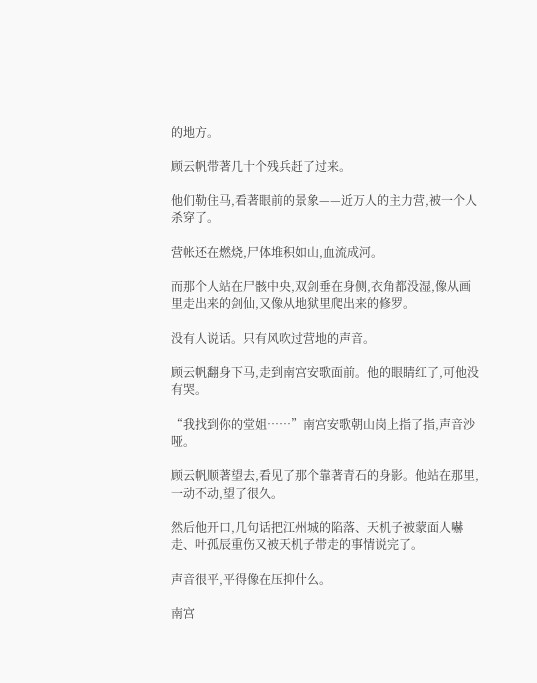的地方。

顾云帆带著几十个残兵赶了过来。

他们勒住马,看著眼前的景象——近万人的主力营,被一个人杀穿了。

营帐还在燃烧,尸体堆积如山,血流成河。

而那个人站在尸骸中央,双剑垂在身侧,衣角都没湿,像从画里走出来的剑仙,又像从地狱里爬出来的修罗。

没有人说话。只有风吹过营地的声音。

顾云帆翻身下马,走到南宫安歌面前。他的眼睛红了,可他没有哭。

“我找到你的堂姐……”南宫安歌朝山岗上指了指,声音沙哑。

顾云帆顺著望去,看见了那个靠著青石的身影。他站在那里,一动不动,望了很久。

然后他开口,几句话把江州城的陷落、天机子被蒙面人嚇走、叶孤辰重伤又被天机子带走的事情说完了。

声音很平,平得像在压抑什么。

南宫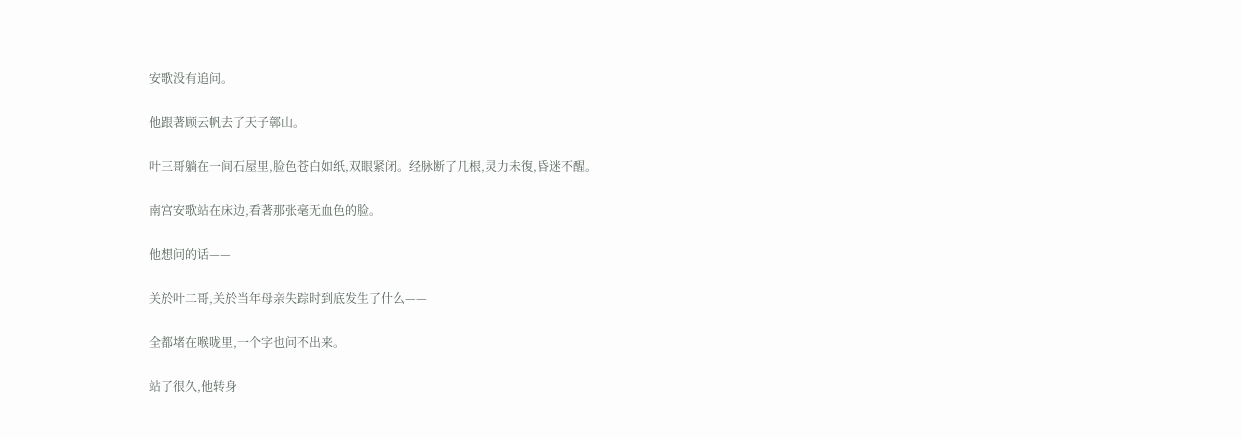安歌没有追问。

他跟著顾云帆去了天子鄣山。

叶三哥躺在一间石屋里,脸色苍白如纸,双眼紧闭。经脉断了几根,灵力未復,昏迷不醒。

南宫安歌站在床边,看著那张毫无血色的脸。

他想问的话——

关於叶二哥,关於当年母亲失踪时到底发生了什么——

全都堵在喉咙里,一个字也问不出来。

站了很久,他转身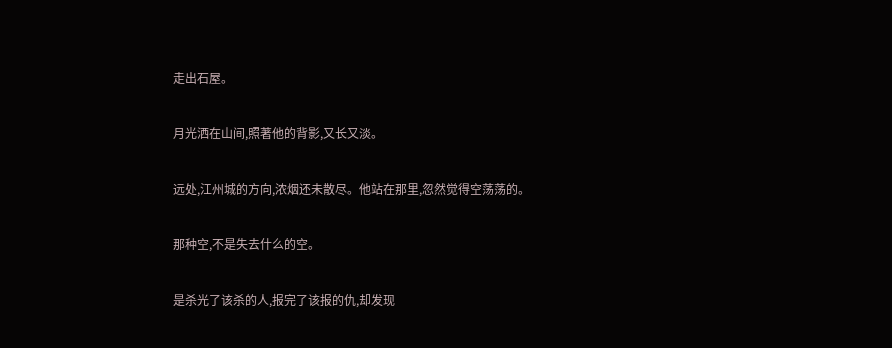走出石屋。

月光洒在山间,照著他的背影,又长又淡。

远处,江州城的方向,浓烟还未散尽。他站在那里,忽然觉得空荡荡的。

那种空,不是失去什么的空。

是杀光了该杀的人,报完了该报的仇,却发现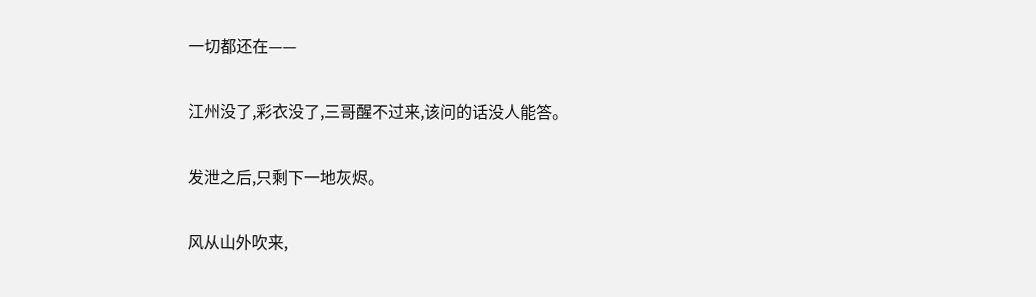一切都还在——

江州没了,彩衣没了,三哥醒不过来,该问的话没人能答。

发泄之后,只剩下一地灰烬。

风从山外吹来,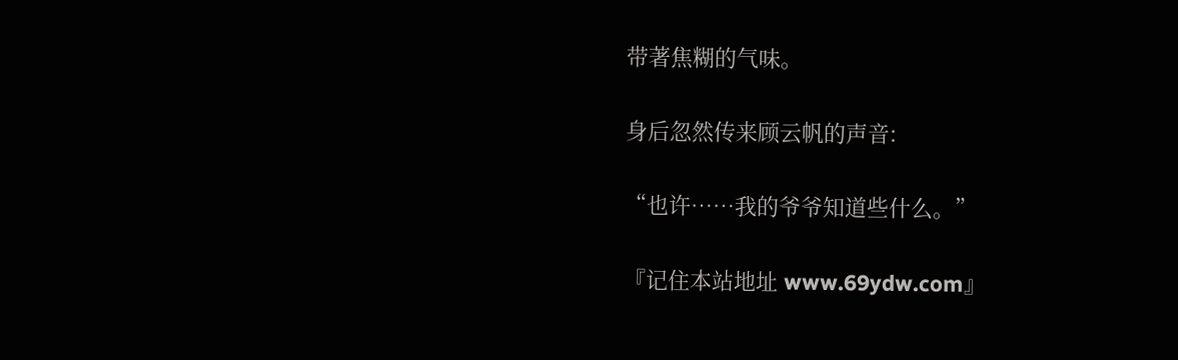带著焦糊的气味。

身后忽然传来顾云帆的声音:

“也许……我的爷爷知道些什么。”

『记住本站地址 www.69ydw.com』